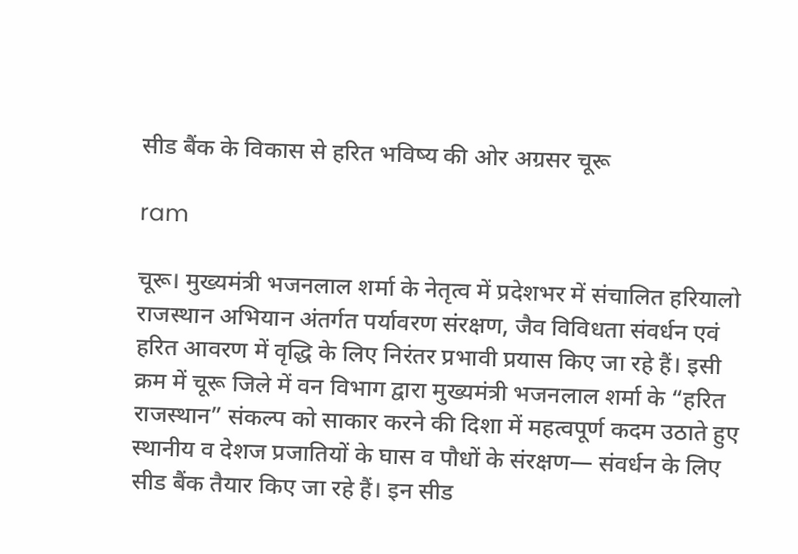सीड बैंक के विकास से हरित भविष्य की ओर अग्रसर चूरू

ram

चूरू। मुख्यमंत्री भजनलाल शर्मा के नेतृत्व में प्रदेशभर में संचालित हरियालो राजस्थान अभियान अंतर्गत पर्यावरण संरक्षण, जैव विविधता संवर्धन एवं हरित आवरण में वृद्धि के लिए निरंतर प्रभावी प्रयास किए जा रहे हैं। इसी क्रम में चूरू जिले में वन विभाग द्वारा मुख्यमंत्री भजनलाल शर्मा के “हरित राजस्थान” संकल्प को साकार करने की दिशा में महत्वपूर्ण कदम उठाते हुए स्थानीय व देशज प्रजातियों के घास व पौधों के संरक्षण— संवर्धन के लिए सीड बैंक तैयार किए जा रहे हैं। इन सीड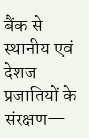बैंक से स्थानीय एवं देशज प्रजातियों के संरक्षण—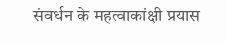संवर्धन के महत्वाकांक्षी प्रयास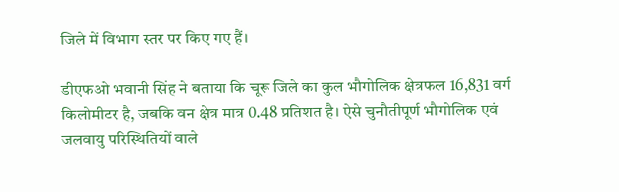जिले में विभाग स्तर पर किए गए हैं।

डीएफओ भवानी सिंह ने बताया कि चूरू जिले का कुल भौगोलिक क्षेत्रफल 16,831 वर्ग किलोमीटर है, जबकि वन क्षेत्र मात्र 0.48 प्रतिशत है। ऐसे चुनौतीपूर्ण भौगोलिक एवं जलवायु परिस्थितियों वाले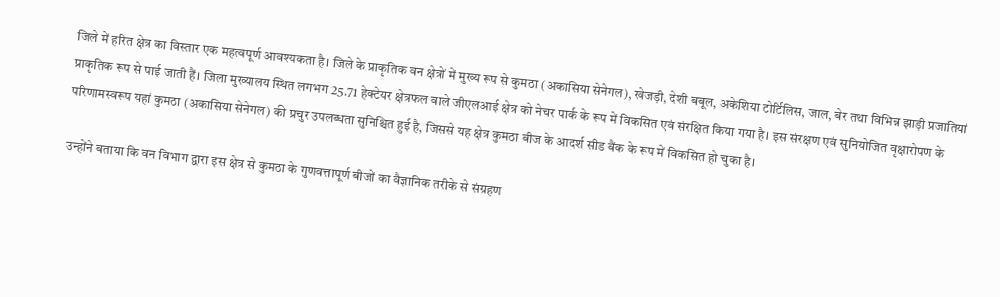जिले में हरित क्षेत्र का विस्तार एक महत्वपूर्ण आवश्यकता है। जिले के प्राकृतिक वन क्षेत्रों में मुख्य रूप से कुमठा (अकासिया सेनेगल), खेजड़ी, देशी बबूल, अकेशिया टोर्टिलिस, जाल, बेर तथा विभिन्न झाड़ी प्रजातियां प्राकृतिक रूप से पाई जाती हैं। जिला मुख्यालय स्थित लगभग 25.71 हेक्टेयर क्षेत्रफल वाले जीएलआई क्षेत्र को नेचर पार्क के रूप में विकसित एवं संरक्षित किया गया है। इस संरक्षण एवं सुनियोजित वृक्षारोपण के परिणामस्वरूप यहां कुमठा (अकासिया सेनेगल) की प्रचुर उपलब्धता सुनिश्चित हुई है, जिससे यह क्षेत्र कुमठा बीज के आदर्श सीड बैंक के रूप में विकसित हो चुका है।

उन्होंने बताया कि वन विभाग द्वारा इस क्षेत्र से कुमठा के गुणवत्तापूर्ण बीजों का वैज्ञानिक तरीके से संग्रहण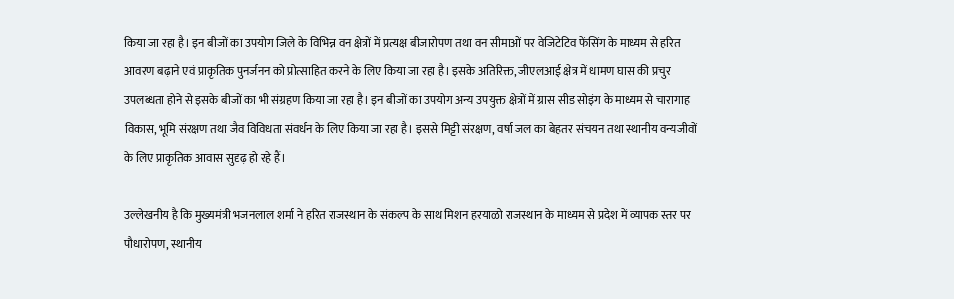किया जा रहा है। इन बीजों का उपयोग जिले के विभिन्न वन क्षेत्रों में प्रत्यक्ष बीजारोपण तथा वन सीमाओं पर वेजिटेटिव फेंसिंग के माध्यम से हरित आवरण बढ़ाने एवं प्राकृतिक पुनर्जनन को प्रोत्साहित करने के लिए किया जा रहा है। इसके अतिरिक्त, जीएलआई क्षेत्र में धामण घास की प्रचुर उपलब्धता होने से इसके बीजों का भी संग्रहण किया जा रहा है। इन बीजों का उपयोग अन्य उपयुक्त क्षेत्रों में ग्रास सीड सोइंग के माध्यम से चारागाह विकास, भूमि संरक्षण तथा जैव विविधता संवर्धन के लिए किया जा रहा है। इससे मिट्टी संरक्षण, वर्षा जल का बेहतर संचयन तथा स्थानीय वन्यजीवों के लिए प्राकृतिक आवास सुदृढ़ हो रहे हैं।

उल्लेखनीय है कि मुख्यमंत्री भजनलाल शर्मा ने हरित राजस्थान के संकल्प के साथ मिशन हरयाळो राजस्थान के माध्यम से प्रदेश में व्यापक स्तर पर पौधारोपण, स्थानीय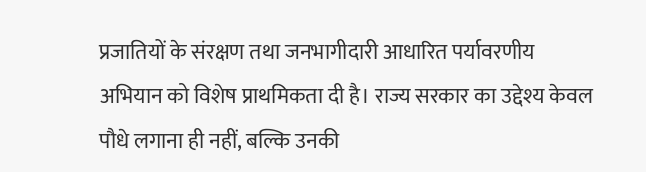प्रजातियों के संरक्षण तथा जनभागीदारी आधारित पर्यावरणीय अभियान को विशेष प्राथमिकता दी है। राज्य सरकार का उद्देश्य केवल पौधे लगाना ही नहीं, बल्कि उनकी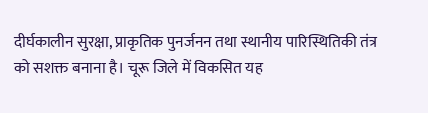दीर्घकालीन सुरक्षा, प्राकृतिक पुनर्जनन तथा स्थानीय पारिस्थितिकी तंत्र को सशक्त बनाना है। चूरू जिले में विकसित यह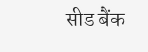सीड बैंक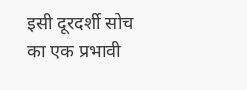इसी दूरदर्शी सोच का एक प्रभावी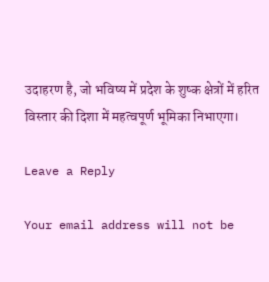उदाहरण है, जो भविष्य में प्रदेश के शुष्क क्षेत्रों में हरित विस्तार की दिशा में महत्वपूर्ण भूमिका निभाएगा।

Leave a Reply

Your email address will not be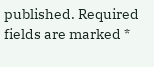published. Required fields are marked *